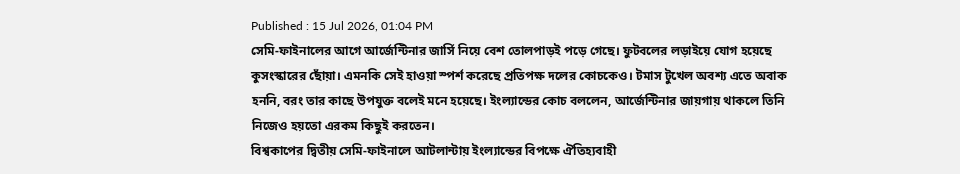Published : 15 Jul 2026, 01:04 PM
সেমি-ফাইনালের আগে আর্জেন্টিনার জার্সি নিয়ে বেশ তোলপাড়ই পড়ে গেছে। ফুটবলের লড়াইয়ে যোগ হয়েছে কুসংস্কারের ছোঁয়া। এমনকি সেই হাওয়া স্পর্শ করেছে প্রতিপক্ষ দলের কোচকেও। টমাস টুখেল অবশ্য এতে অবাক হননি, বরং তার কাছে উপযুক্ত বলেই মনে হয়েছে। ইংল্যান্ডের কোচ বললেন, আর্জেন্টিনার জায়গায় থাকলে তিনি নিজেও হয়তো এরকম কিছুই করতেন।
বিশ্বকাপের দ্বিতীয় সেমি-ফাইনালে আটলান্টায় ইংল্যান্ডের বিপক্ষে ঐতিহ্যবাহী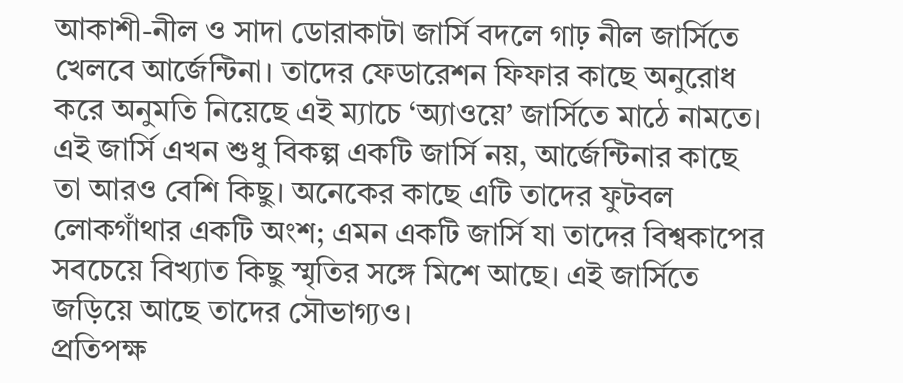আকাশী-নীল ও সাদা ডোরাকাটা জার্সি বদলে গাঢ় নীল জার্সিতে খেলবে আর্জেন্টিনা। তাদের ফেডারেশন ফিফার কাছে অনুরোধ করে অনুমতি নিয়েছে এই ম্যাচে ‘অ্যাওয়ে’ জার্সিতে মাঠে নামতে।
এই জার্সি এখন শুধু বিকল্প একটি জার্সি নয়, আর্জেন্টিনার কাছে তা আরও বেশি কিছু। অনেকের কাছে এটি তাদের ফুটবল লোকগাঁথার একটি অংশ; এমন একটি জার্সি যা তাদের বিশ্বকাপের সবচেয়ে বিখ্যাত কিছু স্মৃতির সঙ্গে মিশে আছে। এই জার্সিতে জড়িয়ে আছে তাদের সৌভাগ্যও।
প্রতিপক্ষ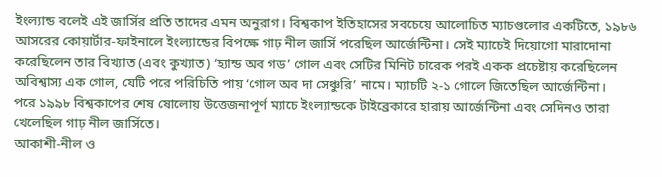ইংল্যান্ড বলেই এই জার্সির প্রতি তাদের এমন অনুরাগ। বিশ্বকাপ ইতিহাসের সবচেয়ে আলোচিত ম্যাচগুলোর একটিতে, ১৯৮৬ আসরের কোয়ার্টার-ফাইনালে ইংল্যান্ডের বিপক্ষে গাঢ় নীল জার্সি পরেছিল আর্জেন্টিনা। সেই ম্যাচেই দিয়োগো মারাদোনা করেছিলেন তার বিখ্যাত (এবং কুখ্যাত) ‘হ্যান্ড অব গড’ গোল এবং সেটির মিনিট চারেক পরই একক প্রচেষ্টায় করেছিলেন অবিশ্বাস্য এক গোল, যেটি পরে পরিচিতি পায় ‘গোল অব দা সেঞ্চুরি’ নামে। ম্যাচটি ২-১ গোলে জিতেছিল আর্জেন্টিনা।
পরে ১৯৯৮ বিশ্বকাপের শেষ ষোলোয় উত্তেজনাপূর্ণ ম্যাচে ইংল্যান্ডকে টাইব্রেকারে হারায় আর্জেন্টিনা এবং সেদিনও তারা খেলেছিল গাঢ় নীল জার্সিতে।
আকাশী-নীল ও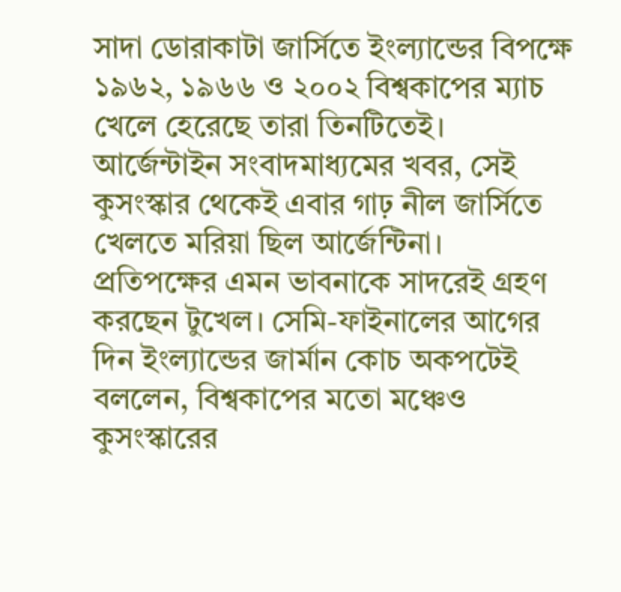সাদা ডোরাকাটা জার্সিতে ইংল্যান্ডের বিপক্ষে ১৯৬২, ১৯৬৬ ও ২০০২ বিশ্বকাপের ম্যাচ খেলে হেরেছে তারা তিনটিতেই।
আর্জেন্টাইন সংবাদমাধ্যমের খবর, সেই কুসংস্কার থেকেই এবার গাঢ় নীল জার্সিতে খেলতে মরিয়া ছিল আর্জেন্টিনা।
প্রতিপক্ষের এমন ভাবনাকে সাদরেই গ্রহণ করছেন টুখেল। সেমি-ফাইনালের আগের দিন ইংল্যান্ডের জার্মান কোচ অকপটেই বললেন, বিশ্বকাপের মতো মঞ্চেও কুসংস্কারের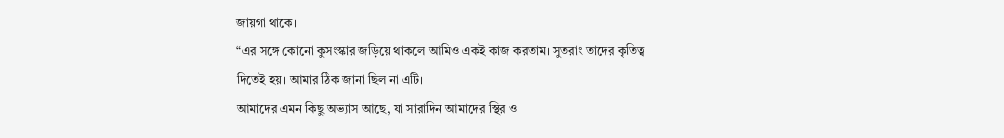জায়গা থাকে।
“এর সঙ্গে কোনো কুসংস্কার জড়িয়ে থাকলে আমিও একই কাজ করতাম। সুতরাং তাদের কৃতিত্ব দিতেই হয়। আমার ঠিক জানা ছিল না এটি।
আমাদের এমন কিছু অভ্যাস আছে, যা সারাদিন আমাদের স্থির ও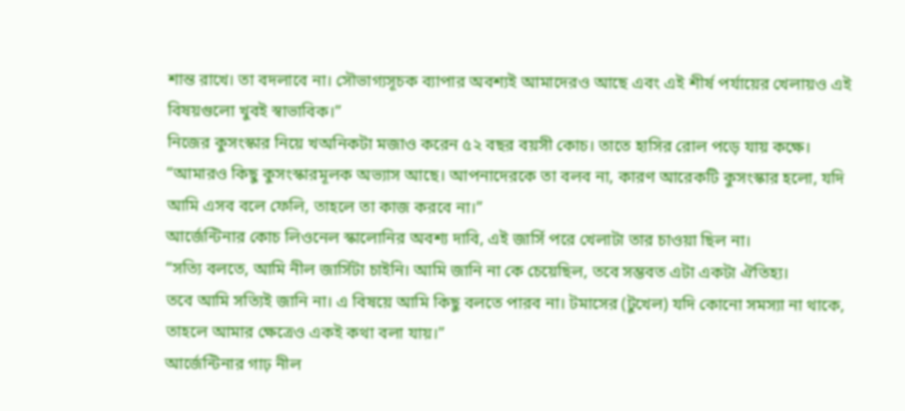শান্ত রাখে। তা বদলাবে না। সৌভাগ্যসূচক ব্যাপার অবশ্যই আমাদেরও আছে এবং এই শীর্ষ পর্যায়ের খেলায়ও এই বিষয়গুলো খুবই স্বাভাবিক।”
নিজের কুসংস্কার নিয়ে খঅনিকটা মজাও করেন ৫২ বছর বয়সী কোচ। তাতে হাসির রোল পড়ে যায় কক্ষে।
“আমারও কিছু কুসংস্কারমূলক অভ্যাস আছে। আপনাদেরকে তা বলব না, কারণ আরেকটি কুসংস্কার হলো, যদি আমি এসব বলে ফেলি, তাহলে তা কাজ করবে না।”
আর্জেন্টিনার কোচ লিওনেল স্কালোনির অবশ্য দাবি, এই জার্সি পরে খেলাটা তার চাওয়া ছিল না।
“সত্যি বলতে, আমি নীল জার্সিটা চাইনি। আমি জানি না কে চেয়েছিল, তবে সম্ভবত এটা একটা ঐতিহ্য।
তবে আমি সত্যিই জানি না। এ বিষয়ে আমি কিছু বলতে পারব না। টমাসের (টুখেল) যদি কোনো সমস্যা না থাকে, তাহলে আমার ক্ষেত্রেও একই কথা বলা যায়।”
আর্জেন্টিনার গাঢ় নীল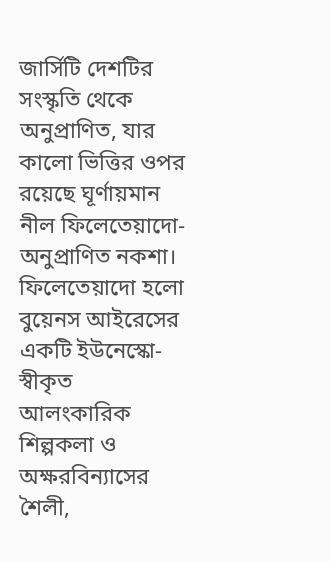জার্সিটি দেশটির সংস্কৃতি থেকে অনুপ্রাণিত, যার কালো ভিত্তির ওপর রয়েছে ঘূর্ণায়মান নীল ফিলেতেয়াদো-অনুপ্রাণিত নকশা।
ফিলেতেয়াদো হলো বুয়েনস আইরেসের একটি ইউনেস্কো-স্বীকৃত আলংকারিক শিল্পকলা ও অক্ষরবিন্যাসের শৈলী,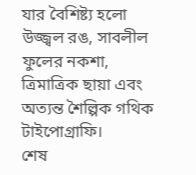যার বৈশিষ্ট্য হলো উজ্জ্বল রঙ, সাবলীল ফুলের নকশা, ত্রিমাত্রিক ছায়া এবং অত্যন্ত শৈল্পিক গথিক টাইপোগ্রাফি।
শেষ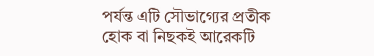পর্যন্ত এটি সৌভাগ্যের প্রতীক হোক বা নিছকই আরেকটি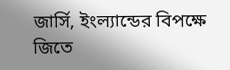জার্সি, ইংল্যান্ডের বিপক্ষে জিতে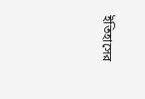ইতিহাসের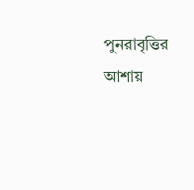পুনরাবৃত্তির আশায়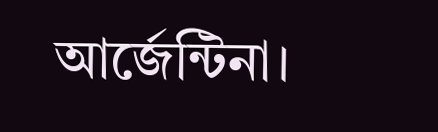আর্জেন্টিনা।